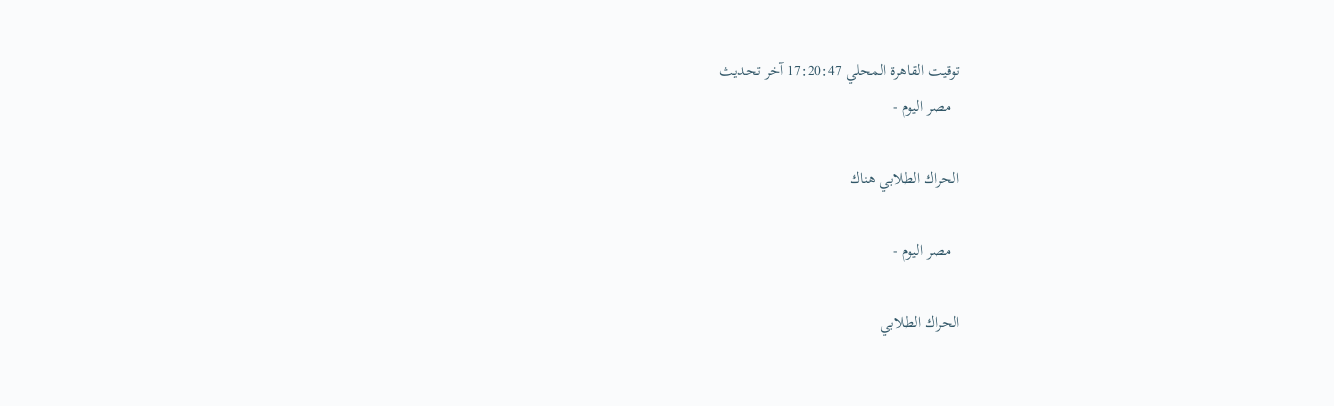توقيت القاهرة المحلي 17:20:47 آخر تحديث
  مصر اليوم -

الحراك الطلابي هناك

  مصر اليوم -

الحراك الطلابي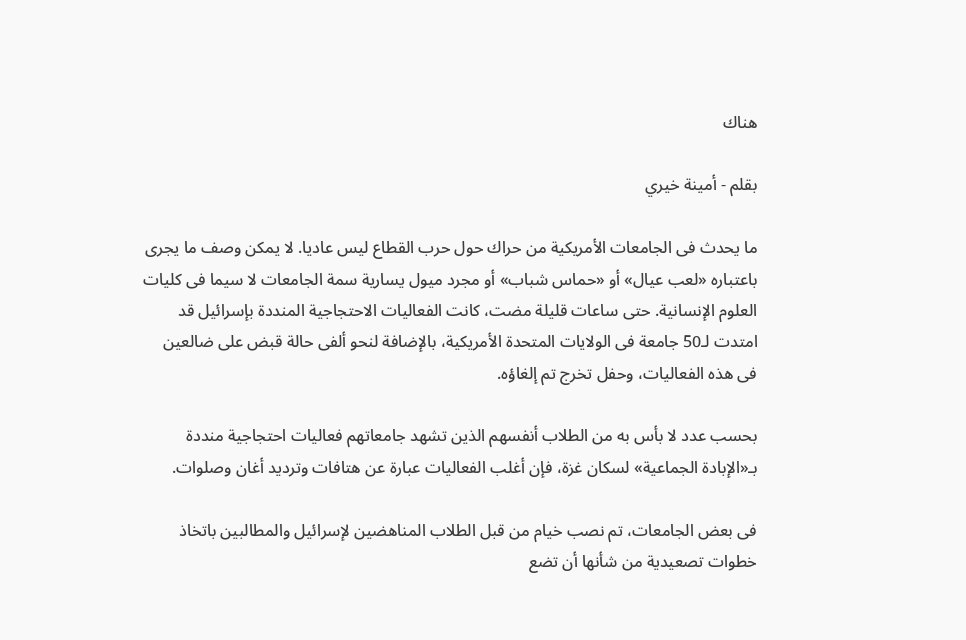هناك

بقلم - أمينة خيري

ما يحدث فى الجامعات الأمريكية من حراك حول حرب القطاع ليس عاديا. لا يمكن وصف ما يجرى باعتباره «لعب عيال» أو «حماس شباب» أو مجرد ميول يسارية سمة الجامعات لا سيما فى كليات العلوم الإنسانية. حتى ساعات قليلة مضت، كانت الفعاليات الاحتجاجية المنددة بإسرائيل قد امتدت لـ50 جامعة فى الولايات المتحدة الأمريكية، بالإضافة لنحو ألفى حالة قبض على ضالعين فى هذه الفعاليات، وحفل تخرج تم إلغاؤه.

بحسب عدد لا بأس به من الطلاب أنفسهم الذين تشهد جامعاتهم فعاليات احتجاجية منددة بـ«الإبادة الجماعية» لسكان غزة، فإن أغلب الفعاليات عبارة عن هتافات وترديد أغان وصلوات.

فى بعض الجامعات، تم نصب خيام من قبل الطلاب المناهضين لإسرائيل والمطالبين باتخاذ خطوات تصعيدية من شأنها أن تضع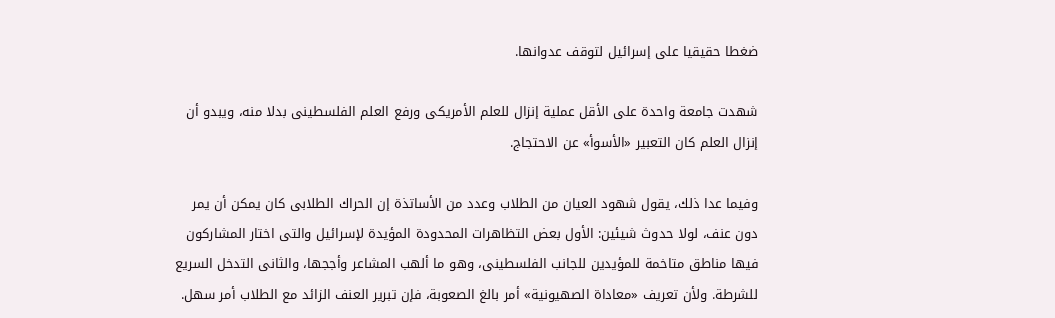ضغطا حقيقيا على إسرائيل لتوقف عدوانها.

شهدت جامعة واحدة على الأقل عملية إنزال للعلم الأمريكى ورفع العلم الفلسطينى بدلا منه، ويبدو أن إنزال العلم كان التعبير «الأسوأ» عن الاحتجاج.

وفيما عدا ذلك، يقول شهود العيان من الطلاب وعدد من الأساتذة إن الحراك الطلابى كان يمكن أن يمر دون عنف، لولا حدوث شيئين: الأول بعض التظاهرات المحدودة المؤيدة لإسرائيل والتى اختار المشاركون فيها مناطق متاخمة للمؤيدين للجانب الفلسطينى، وهو ما ألهب المشاعر وأججها، والثانى التدخل السريع للشرطة. ولأن تعريف «معاداة الصهيونية» أمر بالغ الصعوبة، فإن تبرير العنف الزائد مع الطلاب أمر سهل.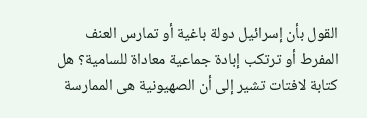القول بأن إسرائيل دولة باغية أو تمارس العنف المفرط أو ترتكب إبادة جماعية معاداة للسامية؟ هل كتابة لافتات تشير إلى أن الصهيونية هى الممارسة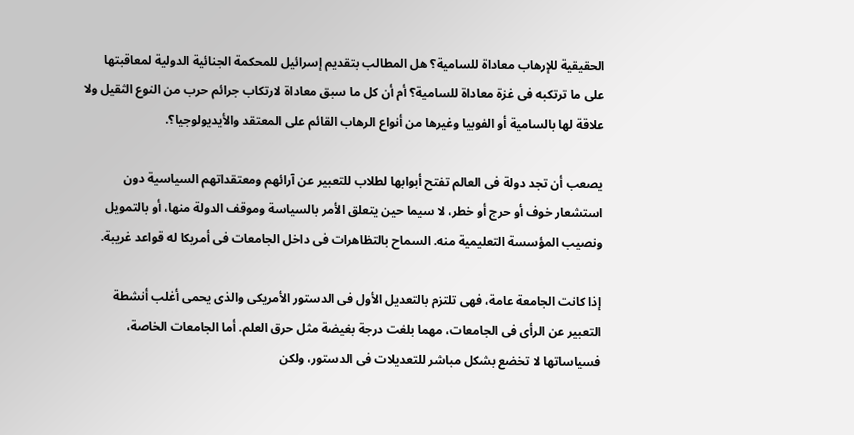الحقيقية للإرهاب معاداة للسامية؟ هل المطالب بتقديم إسرائيل للمحكمة الجنائية الدولية لمعاقبتها على ما ترتكبه فى غزة معاداة للسامية؟ أم أن كل ما سبق معاداة لارتكاب جرائم حرب من النوع الثقيل ولا علاقة لها بالسامية أو الفوبيا وغيرها من أنواع الرهاب القائم على المعتقد والأيديولوجيا؟.

يصعب أن تجد دولة فى العالم تفتح أبوابها لطلاب للتعبير عن آرائهم ومعتقداتهم السياسية دون استشعار خوف أو حرج أو خطر، لا سيما حين يتعلق الأمر بالسياسة وموقف الدولة منها، أو بالتمويل ونصيب المؤسسة التعليمية منه. السماح بالتظاهرات فى داخل الجامعات فى أمريكا له قواعد غريبة.

إذا كانت الجامعة عامة، فهى تلتزم بالتعديل الأول فى الدستور الأمريكى والذى يحمى أغلب أنشطة التعبير عن الرأى فى الجامعات، مهما بلغت درجة بغيضة مثل حرق العلم. أما الجامعات الخاصة، فسياساتها لا تخضع بشكل مباشر للتعديلات فى الدستور، ولكن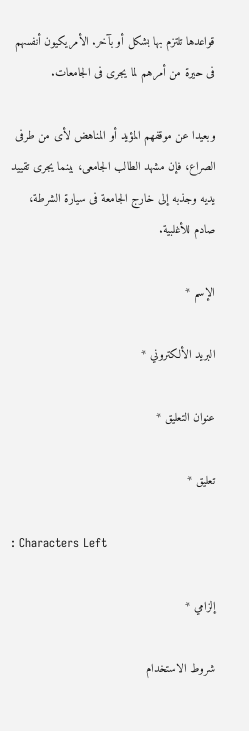قواعدها تلتزم بها بشكل أو بآخر. الأمريكيون أنفسهم فى حيرة من أمرهم لما يجرى فى الجامعات.

وبعيدا عن موقفهم المؤيد أو المناهض لأى من طرفى الصراع، فإن مشهد الطالب الجامعى، بينما يجرى تقييد يديه وجذبه إلى خارج الجامعة فى سيارة الشرطة، صادم للأغلبية.

الإسم *

البريد الألكتروني *

عنوان التعليق *

تعليق *

: Characters Left

إلزامي *

شروط الاستخدام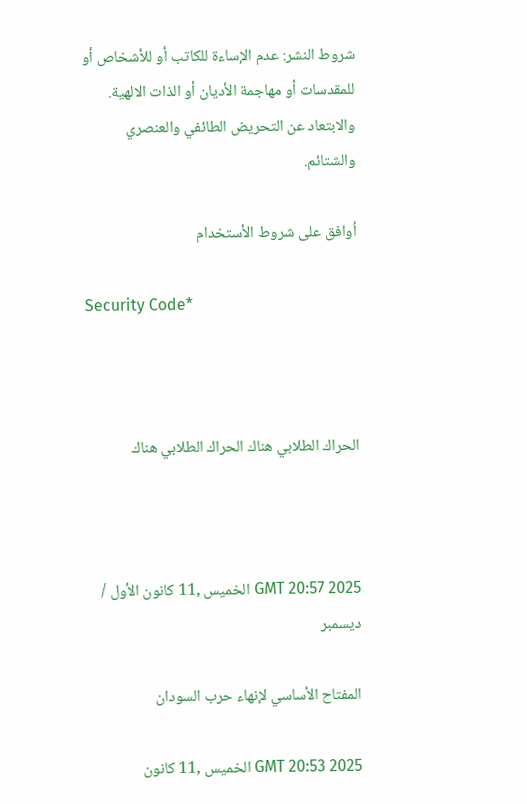شروط النشر: عدم الإساءة للكاتب أو للأشخاص أو للمقدسات أو مهاجمة الأديان أو الذات الالهية. والابتعاد عن التحريض الطائفي والعنصري والشتائم.

اُوافق على شروط الأستخدام

Security Code*



الحراك الطلابي هناك الحراك الطلابي هناك



GMT 20:57 2025 الخميس ,11 كانون الأول / ديسمبر

المفتاح الأساسي لإنهاء حرب السودان

GMT 20:53 2025 الخميس ,11 كانون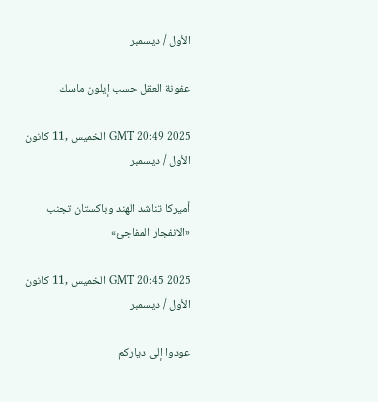الأول / ديسمبر

عفونة العقل حسب إيلون ماسك

GMT 20:49 2025 الخميس ,11 كانون الأول / ديسمبر

أميركا تناشد الهند وباكستان تجنب «الانفجار المفاجئ»

GMT 20:45 2025 الخميس ,11 كانون الأول / ديسمبر

عودوا إلى دياركم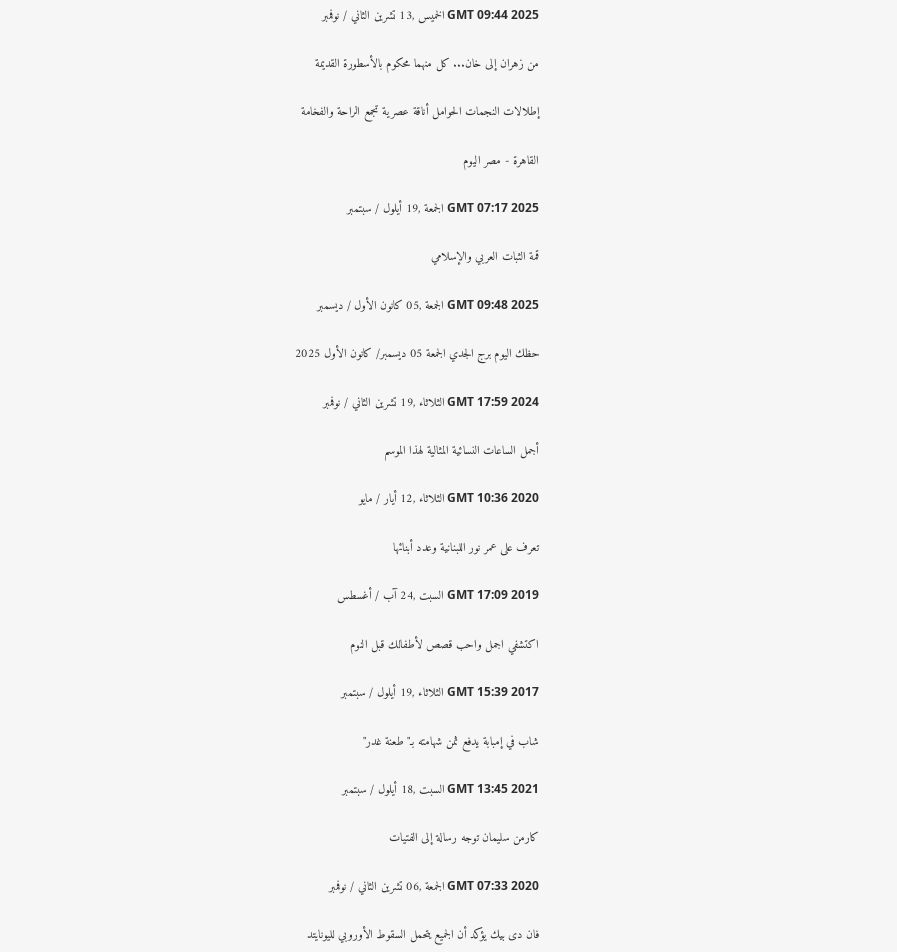GMT 09:44 2025 الخميس ,13 تشرين الثاني / نوفمبر

من زهران إلى خان... كل منهما محكوم بالأسطورة القديمة

إطلالات النجمات الحوامل أناقة عصرية تجمع الراحة والفخامة

القاهرة - مصر اليوم

GMT 07:17 2025 الجمعة ,19 أيلول / سبتمبر

قمة الثبات العربي والإسلامي

GMT 09:48 2025 الجمعة ,05 كانون الأول / ديسمبر

حظك اليوم برج الجدي الجمعة 05 ديسمبر/ كانون الأول 2025

GMT 17:59 2024 الثلاثاء ,19 تشرين الثاني / نوفمبر

أجمل الساعات النسائية المثالية لهذا الموسم

GMT 10:36 2020 الثلاثاء ,12 أيار / مايو

تعرف على عمر نور اللبنانية وعدد أبنائها

GMT 17:09 2019 السبت ,24 آب / أغسطس

اكتشفي اجمل واحب قصص لأطفالك قبل النوم

GMT 15:39 2017 الثلاثاء ,19 أيلول / سبتمبر

شاب في إمبابة يدفع ثمن شهامته بـ"طعنة غدر"

GMT 13:45 2021 السبت ,18 أيلول / سبتمبر

كارمن سليمان توجه رسالة إلى الفتيات

GMT 07:33 2020 الجمعة ,06 تشرين الثاني / نوفمبر

فان دى بيك يؤكد أن الجميع يتحمل السقوط الأوروبي لليونايتد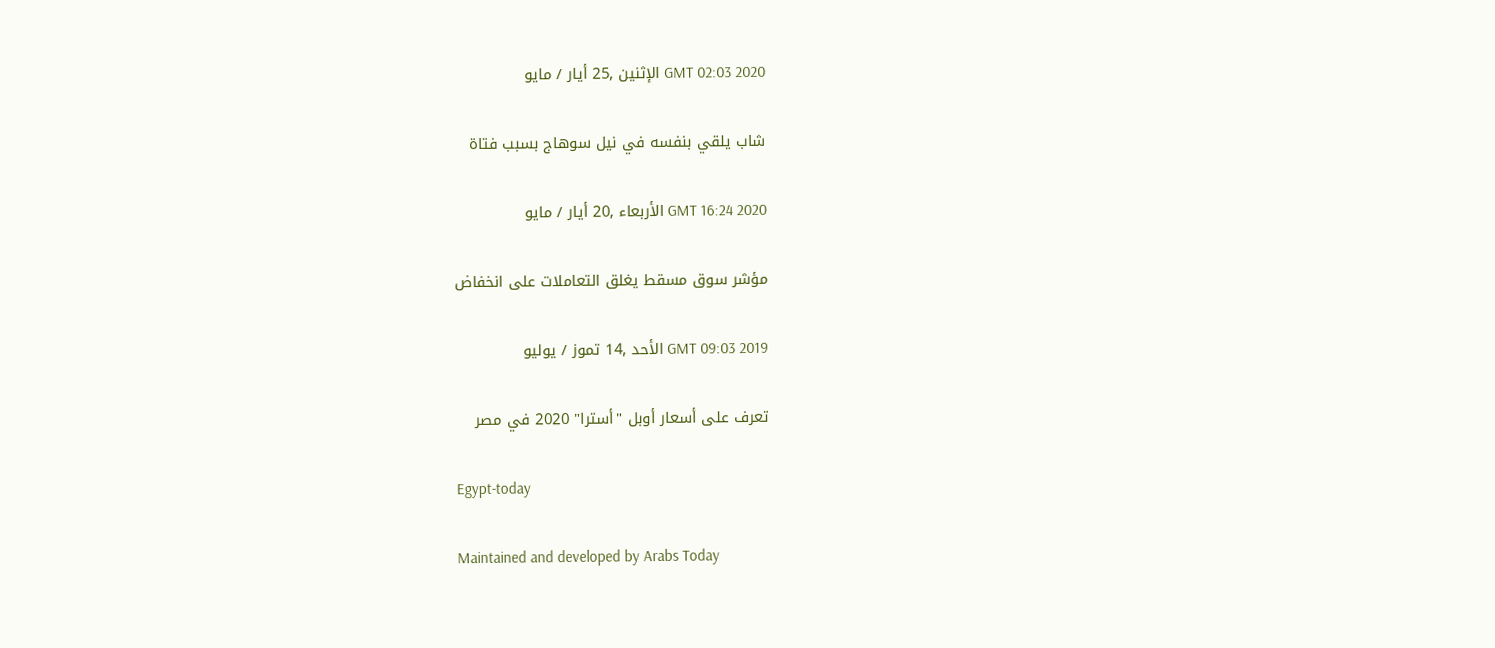GMT 02:03 2020 الإثنين ,25 أيار / مايو

شاب يلقي بنفسه في نيل سوهاج بسبب فتاة

GMT 16:24 2020 الأربعاء ,20 أيار / مايو

مؤشر سوق مسقط يغلق التعاملات على انخفاض

GMT 09:03 2019 الأحد ,14 تموز / يوليو

تعرف على أسعار أوبل "أسترا" 2020 في مصر

Egypt-today

Maintained and developed by Arabs Today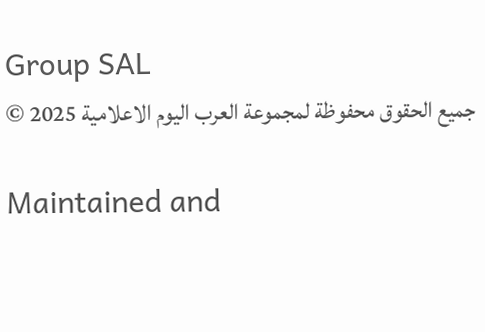Group SAL
جميع الحقوق محفوظة لمجموعة العرب اليوم الاعلامية 2025 ©

Maintained and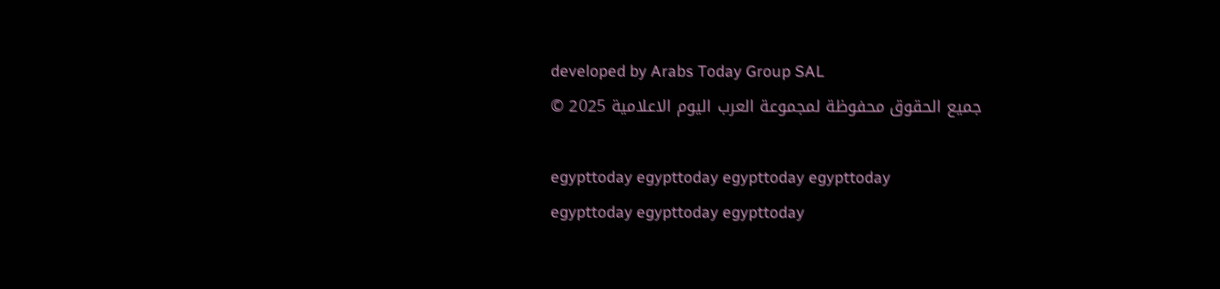developed by Arabs Today Group SAL
جميع الحقوق محفوظة لمجموعة العرب اليوم الاعلامية 2025 ©

egypttoday egypttoday egypttoday egypttoday
egypttoday egypttoday egypttoday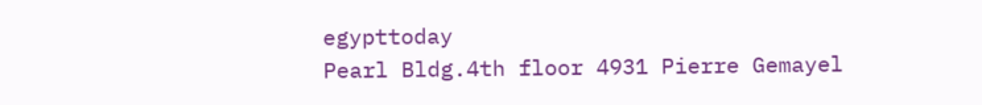egypttoday
Pearl Bldg.4th floor 4931 Pierre Gemayel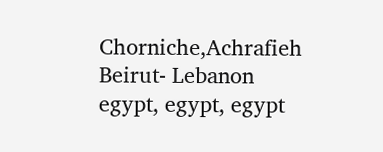Chorniche,Achrafieh Beirut- Lebanon
egypt, egypt, egypt